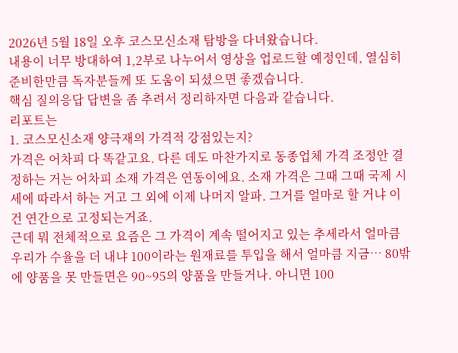2026년 5월 18일 오후 코스모신소재 탐방을 다녀왔습니다.
내용이 너무 방대하여 1,2부로 나누어서 영상을 업로드할 예정인데, 열심히 준비한만큼 독자분들께 또 도움이 되셨으면 좋겠습니다.
핵심 질의응답 답변을 좀 추려서 정리하자면 다음과 같습니다.
리포트는
1. 코스모신소재 양극재의 가격적 강점있는지?
가격은 어차피 다 똑같고요. 다른 데도 마찬가지로 동종업체 가격 조정안 결정하는 거는 어차피 소재 가격은 연동이에요. 소재 가격은 그때 그때 국제 시세에 따라서 하는 거고 그 외에 이제 나머지 알파. 그거를 얼마로 할 거냐 이건 연간으로 고정되는거죠.
근데 뭐 전체적으로 요즘은 그 가격이 계속 떨어지고 있는 추세라서 얼마큼 우리가 수율을 더 내냐 100이라는 원재료를 투입을 해서 얼마큼 지금… 80밖에 양품을 못 만들면은 90~95의 양품을 만들거나. 아니면 100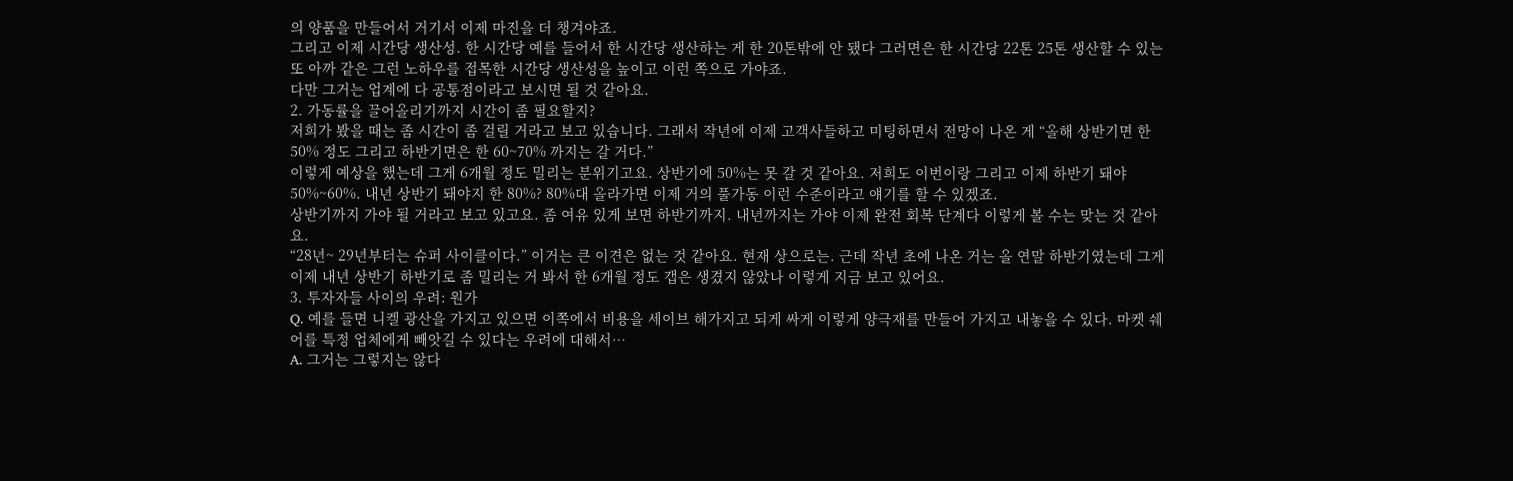의 양품을 만들어서 거기서 이제 마진을 더 챙겨야죠.
그리고 이제 시간당 생산성. 한 시간당 예를 들어서 한 시간당 생산하는 게 한 20톤밖에 안 됐다 그러면은 한 시간당 22톤 25톤 생산할 수 있는 또 아까 같은 그런 노하우를 접목한 시간당 생산성을 높이고 이런 쪽으로 가야죠.
다만 그거는 업계에 다 공통점이라고 보시면 될 것 같아요.
2. 가동률을 끌어올리기까지 시간이 좀 필요할지?
저희가 봤을 때는 좀 시간이 좀 걸릴 거라고 보고 있습니다. 그래서 작년에 이제 고객사들하고 미팅하면서 전망이 나온 게 “올해 상반기면 한 50% 정도 그리고 하반기면은 한 60~70% 까지는 갈 거다.”
이렇게 예상을 했는데 그게 6개월 정도 밀리는 분위기고요. 상반기에 50%는 못 갈 것 같아요. 저희도 이번이랑 그리고 이제 하반기 돼야 50%~60%. 내년 상반기 돼야지 한 80%? 80%대 올라가면 이제 거의 풀가동 이런 수준이라고 얘기를 할 수 있겠죠.
상반기까지 가야 될 거라고 보고 있고요. 좀 여유 있게 보면 하반기까지. 내년까지는 가야 이제 완전 회복 단계다 이렇게 볼 수는 맞는 것 같아요.
“28년~ 29년부터는 슈퍼 사이클이다.” 이거는 큰 이견은 없는 것 같아요. 현재 상으로는. 근데 작년 초에 나온 거는 올 연말 하반기였는데 그게 이제 내년 상반기 하반기로 좀 밀리는 거 봐서 한 6개월 정도 갭은 생겼지 않았나 이렇게 지금 보고 있어요.
3. 투자자들 사이의 우려: 원가
Q. 예를 들면 니켈 광산을 가지고 있으면 이쪽에서 비용을 세이브 해가지고 되게 싸게 이렇게 양극재를 만들어 가지고 내놓을 수 있다. 마켓 쉐어를 특정 업체에게 빼앗길 수 있다는 우려에 대해서…
A. 그거는 그렇지는 않다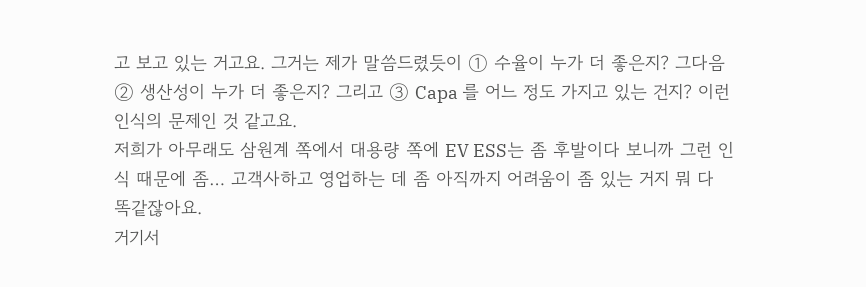고 보고 있는 거고요. 그거는 제가 말씀드렸듯이 ① 수율이 누가 더 좋은지? 그다음 ② 생산성이 누가 더 좋은지? 그리고 ③ Capa 를 어느 정도 가지고 있는 건지? 이런 인식의 문제인 것 같고요.
저희가 아무래도 삼원계 쪽에서 대용량 쪽에 EV ESS는 좀 후발이다 보니까 그런 인식 때문에 좀… 고객사하고 영업하는 데 좀 아직까지 어려움이 좀 있는 거지 뭐 다 똑같잖아요.
거기서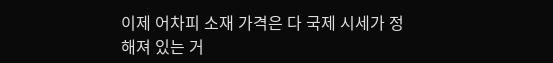이제 어차피 소재 가격은 다 국제 시세가 정해져 있는 거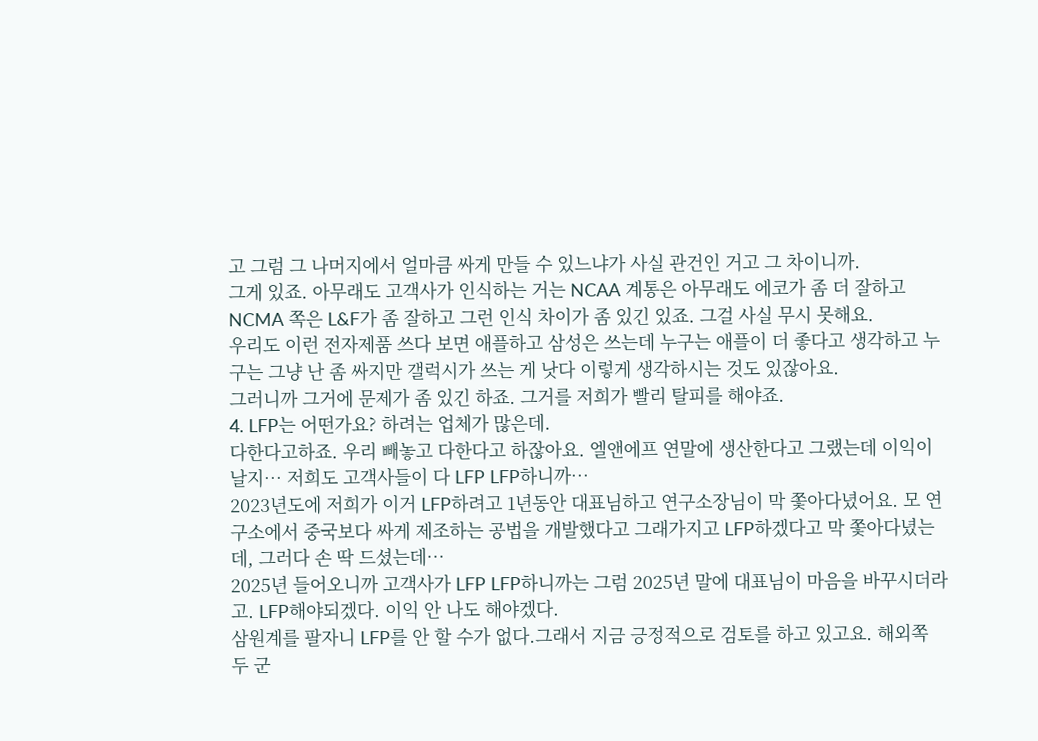고 그럼 그 나머지에서 얼마큼 싸게 만들 수 있느냐가 사실 관건인 거고 그 차이니까.
그게 있죠. 아무래도 고객사가 인식하는 거는 NCAA 계통은 아무래도 에코가 좀 더 잘하고 NCMA 쪽은 L&F가 좀 잘하고 그런 인식 차이가 좀 있긴 있죠. 그걸 사실 무시 못해요.
우리도 이런 전자제품 쓰다 보면 애플하고 삼성은 쓰는데 누구는 애플이 더 좋다고 생각하고 누구는 그냥 난 좀 싸지만 갤럭시가 쓰는 게 낫다 이렇게 생각하시는 것도 있잖아요.
그러니까 그거에 문제가 좀 있긴 하죠. 그거를 저희가 빨리 탈피를 해야죠.
4. LFP는 어떤가요? 하려는 업체가 많은데.
다한다고하죠. 우리 빼놓고 다한다고 하잖아요. 엘앤에프 연말에 생산한다고 그랬는데 이익이 날지… 저희도 고객사들이 다 LFP LFP하니까…
2023년도에 저희가 이거 LFP하려고 1년동안 대표님하고 연구소장님이 막 쫓아다녔어요. 모 연구소에서 중국보다 싸게 제조하는 공법을 개발했다고 그래가지고 LFP하겠다고 막 쫓아다녔는데, 그러다 손 딱 드셨는데…
2025년 들어오니까 고객사가 LFP LFP하니까는 그럼 2025년 말에 대표님이 마음을 바꾸시더라고. LFP해야되겠다. 이익 안 나도 해야겠다.
삼원계를 팔자니 LFP를 안 할 수가 없다.그래서 지금 긍정적으로 검토를 하고 있고요. 해외쪽 두 군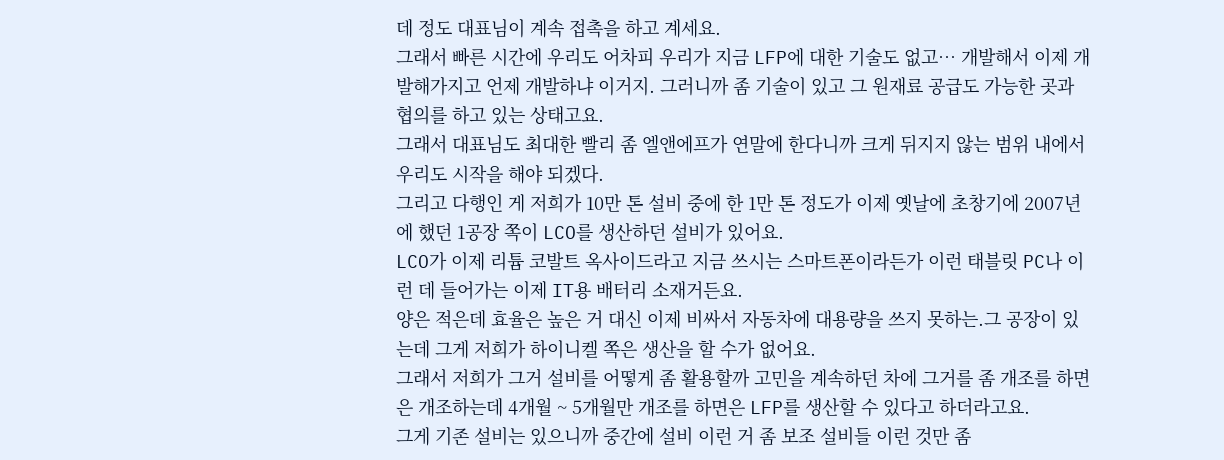데 정도 대표님이 계속 접촉을 하고 계세요.
그래서 빠른 시간에 우리도 어차피 우리가 지금 LFP에 대한 기술도 없고… 개발해서 이제 개발해가지고 언제 개발하냐 이거지. 그러니까 좀 기술이 있고 그 원재료 공급도 가능한 곳과 협의를 하고 있는 상태고요.
그래서 대표님도 최대한 빨리 좀 엘앤에프가 연말에 한다니까 크게 뒤지지 않는 범위 내에서 우리도 시작을 해야 되겠다.
그리고 다행인 게 저희가 10만 톤 설비 중에 한 1만 톤 정도가 이제 옛날에 초창기에 2007년에 했던 1공장 쪽이 LCO를 생산하던 설비가 있어요.
LCO가 이제 리튬 코발트 옥사이드라고 지금 쓰시는 스마트폰이라든가 이런 태블릿 PC나 이런 데 들어가는 이제 IT용 배터리 소재거든요.
양은 적은데 효율은 높은 거 대신 이제 비싸서 자동차에 대용량을 쓰지 못하는.그 공장이 있는데 그게 저희가 하이니켈 쪽은 생산을 할 수가 없어요.
그래서 저희가 그거 설비를 어떻게 좀 활용할까 고민을 계속하던 차에 그거를 좀 개조를 하면은 개조하는데 4개월 ~ 5개월만 개조를 하면은 LFP를 생산할 수 있다고 하더라고요.
그게 기존 설비는 있으니까 중간에 설비 이런 거 좀 보조 설비들 이런 것만 좀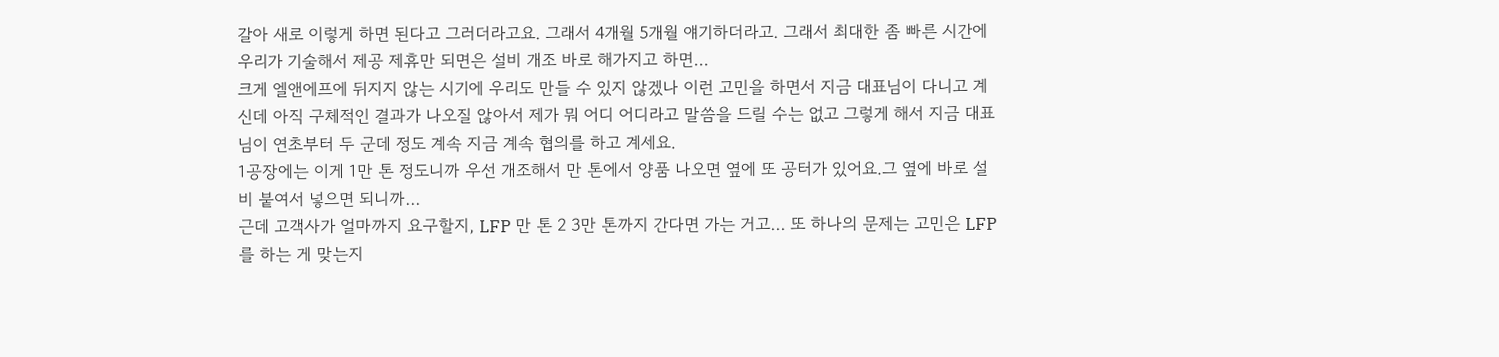갈아 새로 이렇게 하면 된다고 그러더라고요. 그래서 4개월 5개월 얘기하더라고. 그래서 최대한 좀 빠른 시간에 우리가 기술해서 제공 제휴만 되면은 설비 개조 바로 해가지고 하면…
크게 엘앤에프에 뒤지지 않는 시기에 우리도 만들 수 있지 않겠나 이런 고민을 하면서 지금 대표님이 다니고 계신데 아직 구체적인 결과가 나오질 않아서 제가 뭐 어디 어디라고 말씀을 드릴 수는 없고 그렇게 해서 지금 대표님이 연초부터 두 군데 정도 계속 지금 계속 협의를 하고 계세요.
1공장에는 이게 1만 톤 정도니까 우선 개조해서 만 톤에서 양품 나오면 옆에 또 공터가 있어요.그 옆에 바로 설비 붙여서 넣으면 되니까…
근데 고객사가 얼마까지 요구할지, LFP 만 톤 2 3만 톤까지 간다면 가는 거고… 또 하나의 문제는 고민은 LFP를 하는 게 맞는지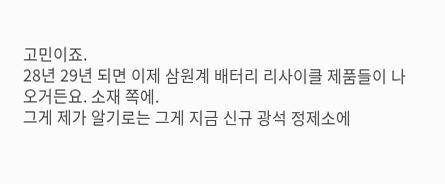고민이죠.
28년 29년 되면 이제 삼원계 배터리 리사이클 제품들이 나오거든요. 소재 쪽에.
그게 제가 알기로는 그게 지금 신규 광석 정제소에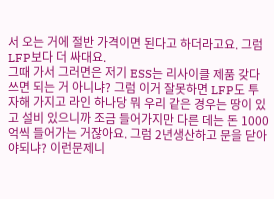서 오는 거에 절반 가격이면 된다고 하더라고요. 그럼 LFP보다 더 싸대요.
그때 가서 그러면은 저기 ESS는 리사이클 제품 갖다 쓰면 되는 거 아니냐? 그럼 이거 잘못하면 LFP도 투자해 가지고 라인 하나당 뭐 우리 같은 경우는 땅이 있고 설비 있으니까 조금 들어가지만 다른 데는 돈 1000억씩 들어가는 거잖아요. 그럼 2년생산하고 문을 닫아야되냐? 이런문제니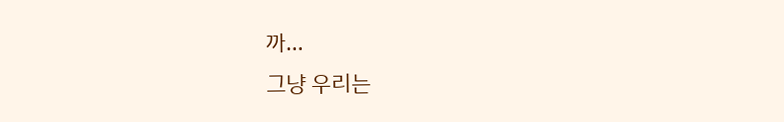까…
그냥 우리는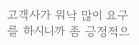고객사가 워낙 많이 요구를 하시니까 좀 긍정적으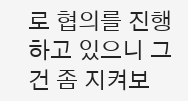로 협의를 진행하고 있으니 그건 좀 지켜보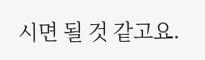시면 될 것 같고요.